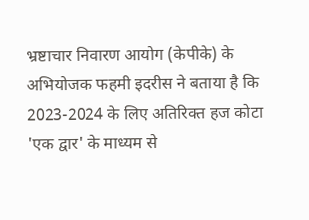भ्रष्टाचार निवारण आयोग (केपीके) के अभियोजक फहमी इदरीस ने बताया है कि 2023-2024 के लिए अतिरिक्त हज कोटा 'एक द्वार' के माध्यम से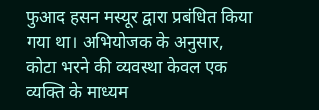फुआद हसन मस्यूर द्वारा प्रबंधित किया गया था। अभियोजक के अनुसार, कोटा भरने की व्यवस्था केवल एक व्यक्ति के माध्यम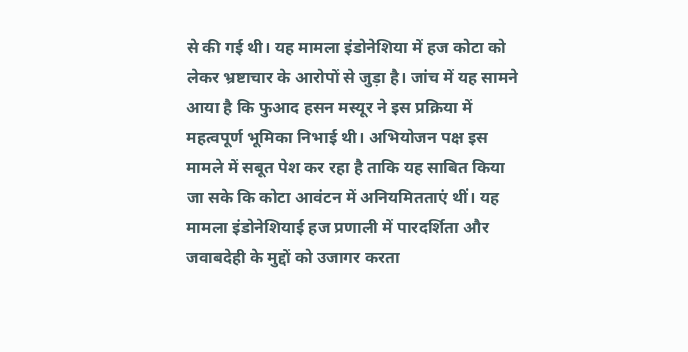से की गई थी। यह मामला इंडोनेशिया में हज कोटा को लेकर भ्रष्टाचार के आरोपों से जुड़ा है। जांच में यह सामने आया है कि फुआद हसन मस्यूर ने इस प्रक्रिया में महत्वपूर्ण भूमिका निभाई थी। अभियोजन पक्ष इस मामले में सबूत पेश कर रहा है ताकि यह साबित किया जा सके कि कोटा आवंटन में अनियमितताएं थीं। यह मामला इंडोनेशियाई हज प्रणाली में पारदर्शिता और जवाबदेही के मुद्दों को उजागर करता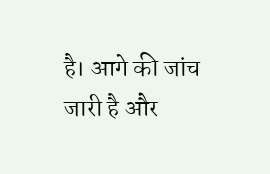है। आगे की जांच जारी है और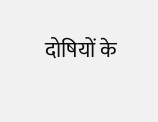दोषियों के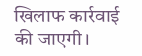खिलाफ कार्रवाई की जाएगी।